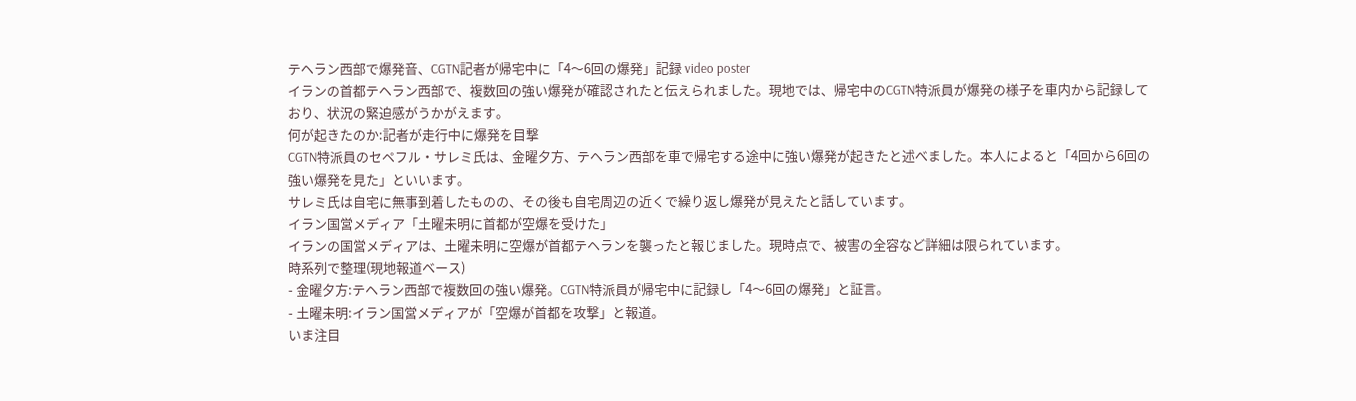テヘラン西部で爆発音、CGTN記者が帰宅中に「4〜6回の爆発」記録 video poster
イランの首都テヘラン西部で、複数回の強い爆発が確認されたと伝えられました。現地では、帰宅中のCGTN特派員が爆発の様子を車内から記録しており、状況の緊迫感がうかがえます。
何が起きたのか:記者が走行中に爆発を目撃
CGTN特派員のセペフル・サレミ氏は、金曜夕方、テヘラン西部を車で帰宅する途中に強い爆発が起きたと述べました。本人によると「4回から6回の強い爆発を見た」といいます。
サレミ氏は自宅に無事到着したものの、その後も自宅周辺の近くで繰り返し爆発が見えたと話しています。
イラン国営メディア「土曜未明に首都が空爆を受けた」
イランの国営メディアは、土曜未明に空爆が首都テヘランを襲ったと報じました。現時点で、被害の全容など詳細は限られています。
時系列で整理(現地報道ベース)
- 金曜夕方:テヘラン西部で複数回の強い爆発。CGTN特派員が帰宅中に記録し「4〜6回の爆発」と証言。
- 土曜未明:イラン国営メディアが「空爆が首都を攻撃」と報道。
いま注目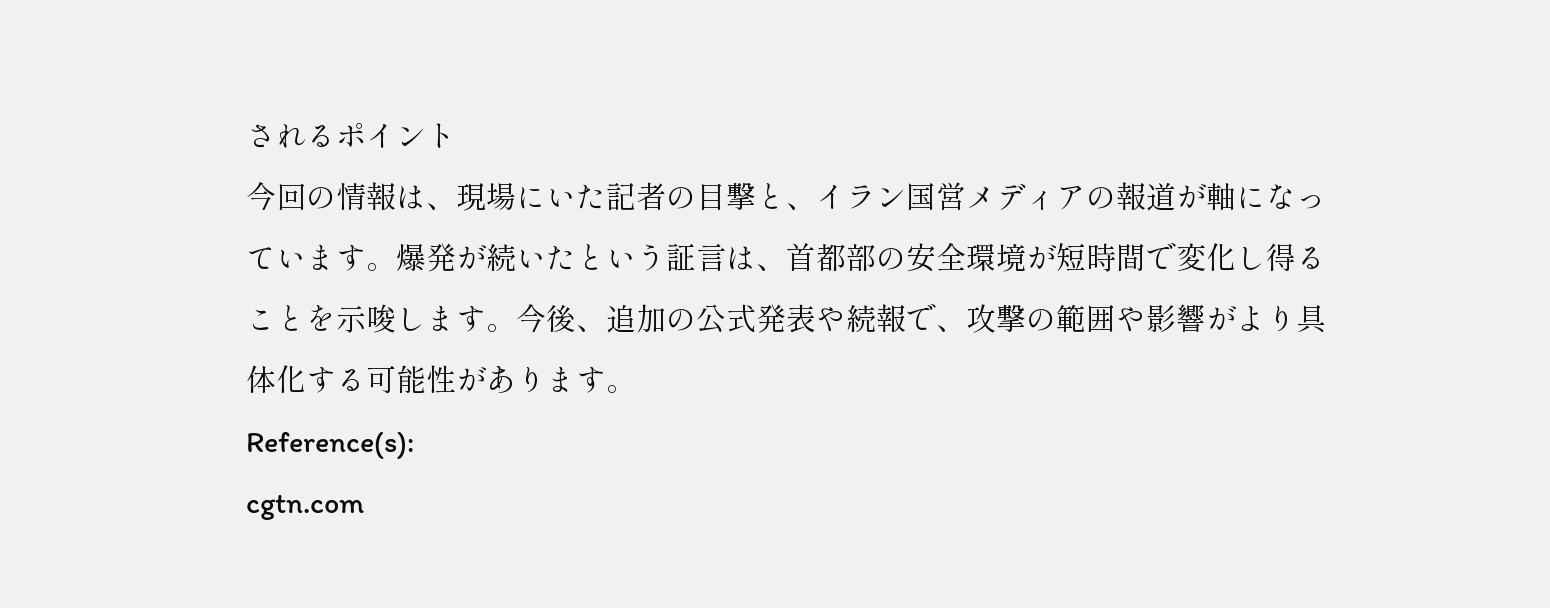されるポイント
今回の情報は、現場にいた記者の目撃と、イラン国営メディアの報道が軸になっています。爆発が続いたという証言は、首都部の安全環境が短時間で変化し得ることを示唆します。今後、追加の公式発表や続報で、攻撃の範囲や影響がより具体化する可能性があります。
Reference(s):
cgtn.com